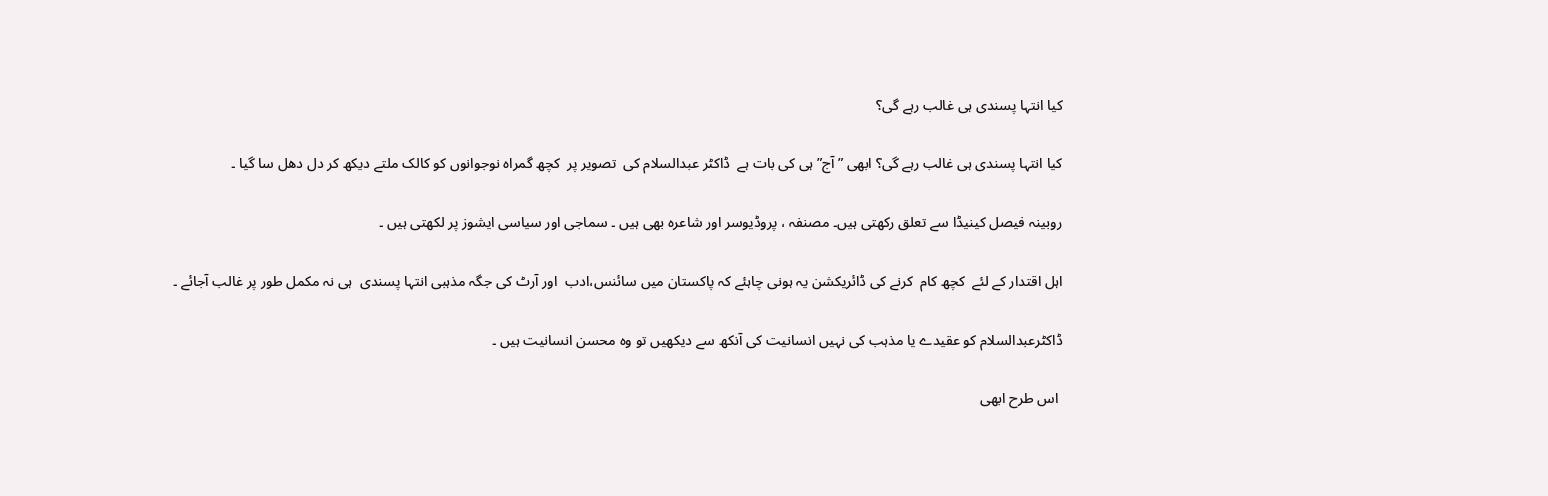کیا انتہا پسندی ہی غالب رہے گی؟

کیا انتہا پسندی ہی غالب رہے گی؟ ابھی ” آج” ہی کی بات ہے  ڈاکٹر عبدالسلام کی  تصویر پر  کچھ گمراہ نوجوانوں کو کالک ملتے دیکھ کر دل دھل سا گیا ۔

روبینہ فیصل کینیڈا سے تعلق رکھتی ہیں۔ مصنفہ ، پروڈیوسر اور شاعرہ بھی ہیں ۔ سماجی اور سیاسی ایشوز پر لکھتی ہیں ۔

اہل اقتدار کے لئے  کچھ کام  کرنے کی ڈائریکشن یہ ہونی چاہئے کہ پاکستان میں سائنس،ادب  اور آرٹ کی جگہ مذہبی انتہا پسندی  ہی نہ مکمل طور پر غالب آجائے ۔

ڈاکٹرعبدالسلام کو عقیدے یا مذہب کی نہیں انسانیت کی آنکھ سے دیکھیں تو وہ محسن انسانیت ہیں ۔

 اس طرح ابھی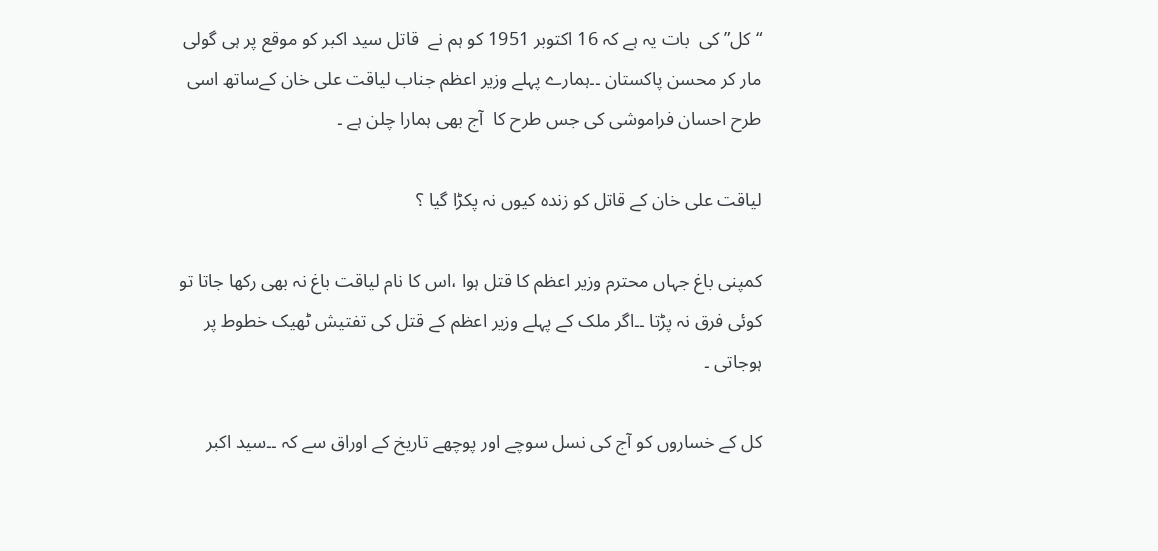“کل” کی  بات یہ ہے کہ 16 اکتوبر 1951 کو ہم نے  قاتل سید اکبر کو موقع پر ہی گولی مار کر محسن پاکستان ۔۔ہمارے پہلے وزیر اعظم جناب لیاقت علی خان کےساتھ اسی طرح احسان فراموشی کی جس طرح کا  آج بھی ہمارا چلن ہے ۔

لیاقت علی خان کے قاتل کو زندہ کیوں نہ پکڑا گیا ؟

کمپنی باغ جہاں محترم وزیر اعظم کا قتل ہوا ،اس کا نام لیاقت باغ نہ بھی رکھا جاتا تو کوئی فرق نہ پڑتا ۔۔اگر ملک کے پہلے وزیر اعظم کے قتل کی تفتیش ٹھیک خطوط پر ہوجاتی ۔

کل کے خساروں کو آج کی نسل سوچے اور پوچھے تاریخ کے اوراق سے کہ ۔۔سید اکبر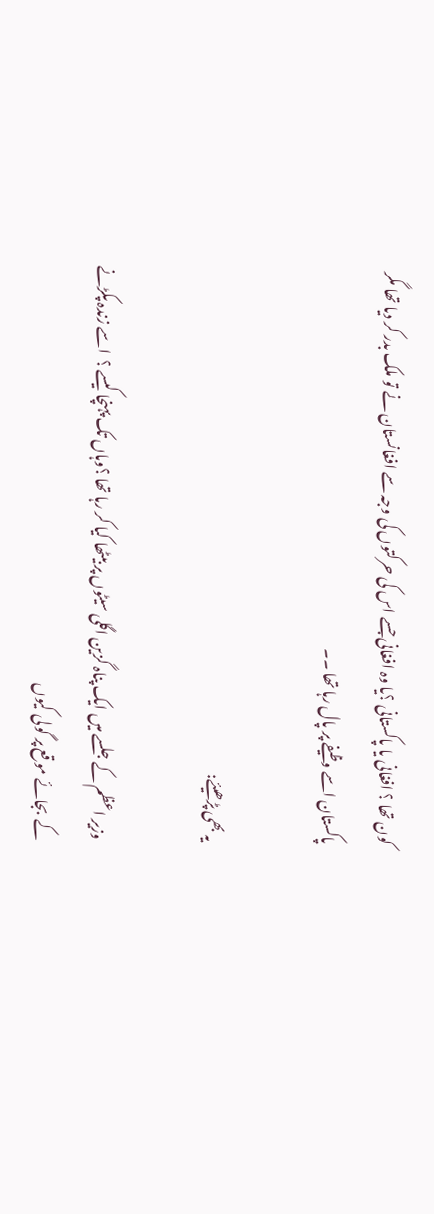کون تھا ؟ افغانی یا پاکستانی ؟یا وہ افغانی جسے اس کی حرکتوں کی وجہ سے افغانستان نے تو ملک بدر کر دیا تھا مگر پاکستان اسے وظیفے پر پال رہا تھا ۔۔

یہ بھی پڑھیئے:

 وزیر اعظم کے جلسے میں ایک پناہ گزین اگلی سیٹوں پر بیٹھا کیا کر رہا تھا ؟وہاں تک پہنچا کیسے ؟  اسے زندہ پکڑنے  کے  بجائے موقع پر گولی کیوں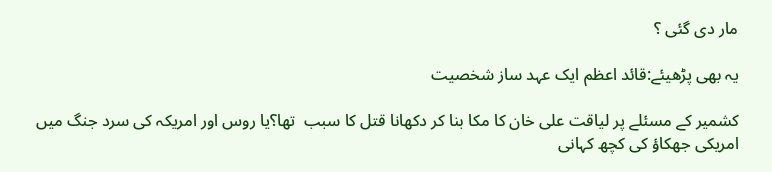مار دی گئی ؟

یہ بھی پڑھیئے:قائد اعظم ایک عہد ساز شخصیت

کشمیر کے مسئلے پر لیاقت علی خان کا مکا بنا کر دکھانا قتل کا سبب  تھا؟یا روس اور امریکہ کی سرد جنگ میں امریکی جھکاؤ کی کچھ کہانی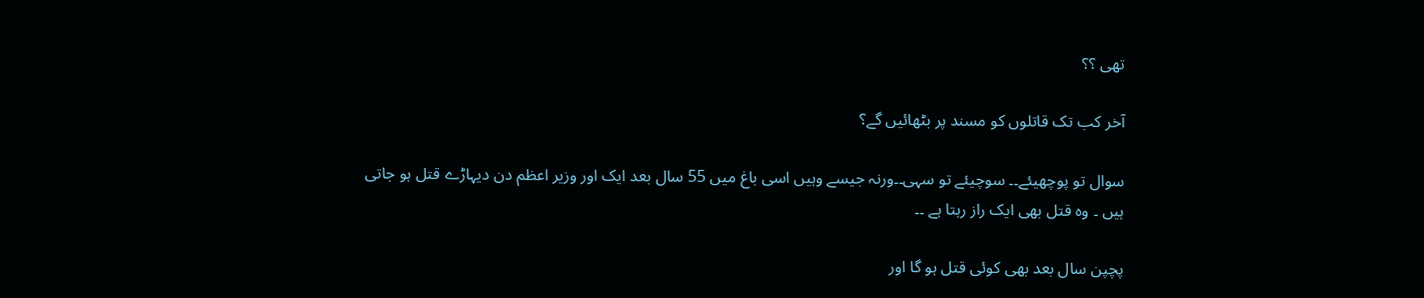تھی ؟؟

آخر کب تک قاتلوں کو مسند پر بٹھائیں گے؟

سوال تو پوچھیئے۔۔ سوچیئے تو سہی۔۔ورنہ جیسے وہیں اسی باغ میں 55 سال بعد ایک اور وزیر اعظم دن دیہاڑے قتل ہو جاتی ہیں ۔ وہ قتل بھی ایک راز رہتا ہے ۔۔

پچپن سال بعد بھی کوئی قتل ہو گا اور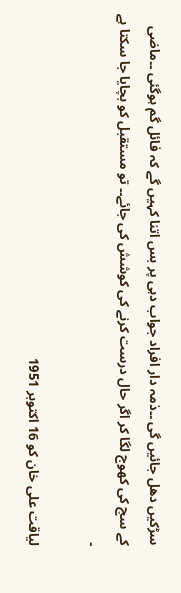سڑکیں دھل جائیں گی ۔۔ذمہ دار افراد جواب دہی پر بس اتنا کہیں گے کہ فائل گم ہوگئی ۔۔ماضی کے سچ کی کھوج لگا کر اگر حال درست کرنے کی کوشش کی جائے۔۔ تو مستقبل کو بچایا جا سکتا ہے ۔

لیاقت علی خان کو 16 اکتوبر 1951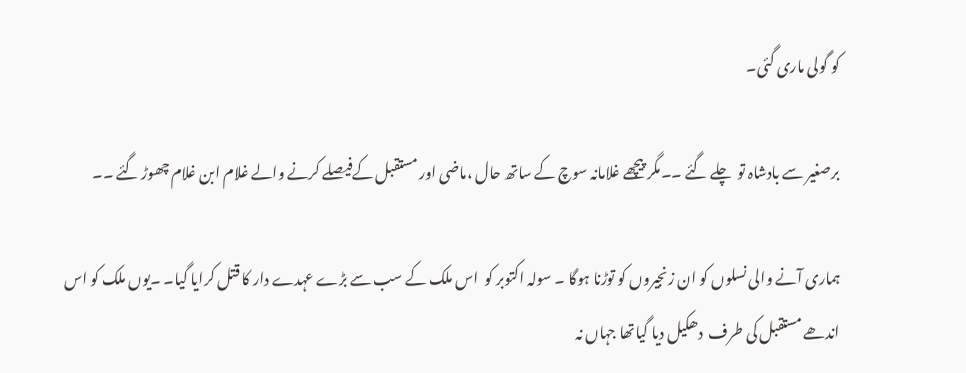کو گولی ماری گئی۔

برصغیر سے بادشاہ تو  چلے گئے ۔۔مگر پیچھے غلامانہ سوچ کے ساتھ حال ،ماضی اور مستقبل کےفیصلے کرنے والے غلام ابن غلام چھوڑ گئے ۔۔

ہماری آنے والی نسلوں کو ان زنجیروں کو توڑنا ہوگا ۔ سولہ اکتوبر کو  اس ملک کے سب سے بڑے عہدے دار کا قتل کرایا گیا۔ ۔یوں ملک کو اس اندھے مستقبل کی طرف  دھکیل دیا گیاتھا جہاں نہ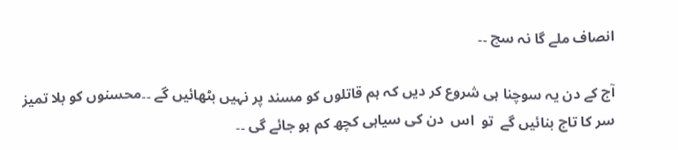انصاف ملے گا نہ سچ ۔۔

آج کے دن یہ سوچنا ہی شروع کر دیں کہ ہم قاتلوں کو مسند پر نہیں بٹھائیں گے ۔۔محسنوں کو بلا تمیز سر کا تاج بنائیں گے  تو  اس  دن کی سیاہی کچھ کم ہو جائے گی ۔۔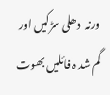ورنہ  دھلی سڑکیں اور گم شد ہ فائلیں بھوت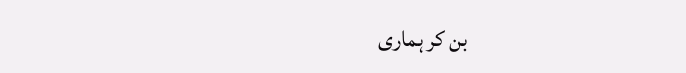بن کر ہماری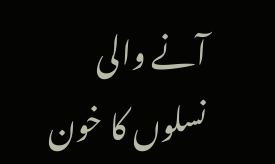آنے والی نسلوں کا خون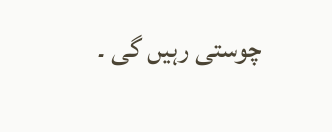چوستی رہیں گی ۔